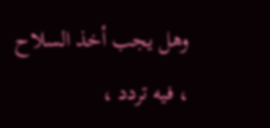وهل يجب أخذ السلاح ، فيه تردد ،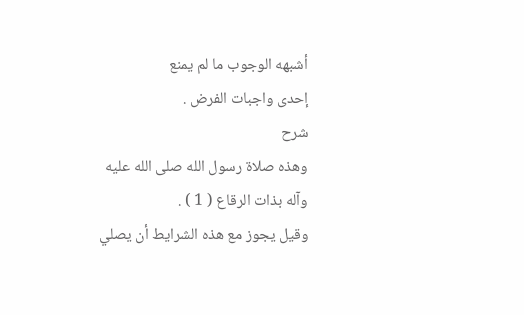أشبهه الوجوب ما لم يمنع
إحدى واجبات الفرض .
شرح
وهذه صلاة رسول الله صلى الله عليه وآله بذات الرقاع ( 1 ) .
وقيل يجوز مع هذه الشرايط أن يصلي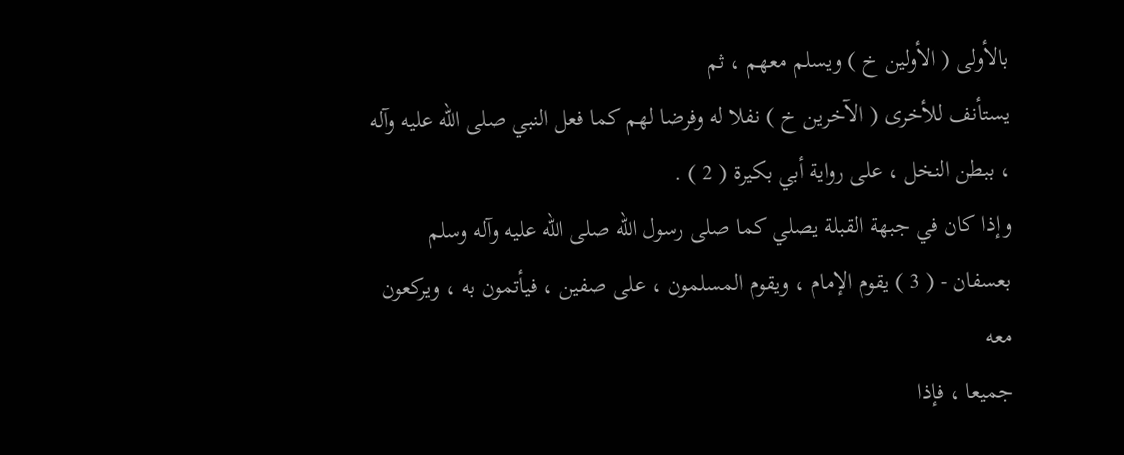بالأولى ( الأولين خ ) ويسلم معهم ، ثم
يستأنف للأخرى ( الآخرين خ ) نفلا له وفرضا لهم كما فعل النبي صلى الله عليه وآله ، ببطن النخل ، على رواية أبي بكيرة ( 2 ) .
وإذا كان في جبهة القبلة يصلي كما صلى رسول الله صلى الله عليه وآله وسلم
بعسفان - ( 3 ) يقوم الإمام ، ويقوم المسلمون ، على صفين ، فيأتمون به ، ويركعون معه
جميعا ، فإذا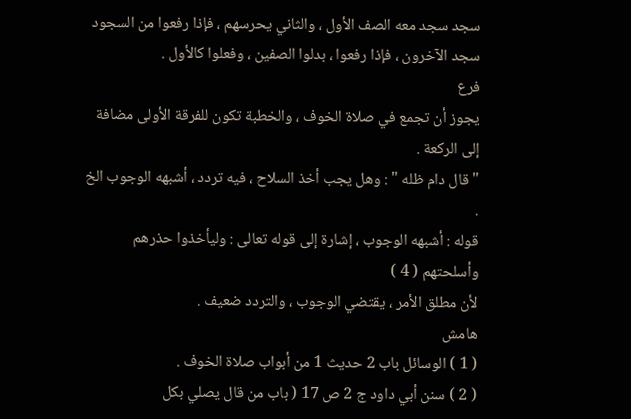سجد سجد معه الصف الأول ، والثاني يحرسهم ، فإذا رفعوا من السجود
سجد الآخرون ، فإذا رفعوا ، بدلوا الصفين ، وفعلوا كالأول .
فرع
يجوز أن تجمع في صلاة الخوف ، والخطبة تكون للفرقة الأولى مضافة إلى الركعة .
" قال دام ظله " : وهل يجب أخذ السلاح ، فيه تردد ، أشبهه الوجوب الخ .
قوله : أشبهه الوجوب ، إشارة إلى قوله تعالى : وليأخذوا حذرهم وأسلحتهم ( 4 )
لأن مطلق الأمر ، يقتضي الوجوب ، والتردد ضعيف .
هامش
( 1 ) الوسائل باب 2 حديث 1 من أبواب صلاة الخوف .
( 2 ) سنن أبي داود ج 2 ص 17 ( باب من قال يصلي بكل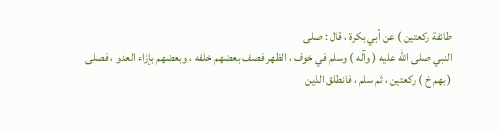طائفة ركعتين ) عن أبي بكرة ، قال : صلى
النبي صلى الله عليه ( وآله ) وسلم في خوف ، الظهر فصف بعضهم خلفه ، وبعضهم بإزاء العدو ، فصلى
( بهم خ ) ركعتين ، ثم سلم ، فانطلق الذين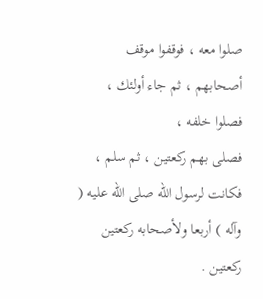صلوا معه ، فوقفوا موقف أصحابهم ، ثم جاء أولئك ، فصلوا خلفه ،
فصلى بهم ركعتين ، ثم سلم ، فكانت لرسول الله صلى الله عليه ( وآله ) أربعا ولأصحابه ركعتين ركعتين .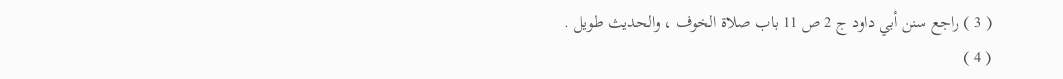( 3 ) راجع سنن أبي داود ج 2 ص 11 باب صلاة الخوف ، والحديث طويل .
( 4 )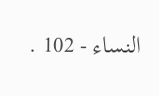النساء - 102 .